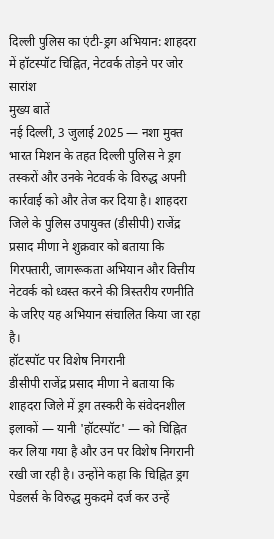दिल्ली पुलिस का एंटी-ड्रग अभियान: शाहदरा में हॉटस्पॉट चिह्नित, नेटवर्क तोड़ने पर जोर
सारांश
मुख्य बातें
नई दिल्ली, 3 जुलाई 2025 — नशा मुक्त भारत मिशन के तहत दिल्ली पुलिस ने ड्रग तस्करों और उनके नेटवर्क के विरुद्ध अपनी कार्रवाई को और तेज कर दिया है। शाहदरा जिले के पुलिस उपायुक्त (डीसीपी) राजेंद्र प्रसाद मीणा ने शुक्रवार को बताया कि गिरफ्तारी, जागरूकता अभियान और वित्तीय नेटवर्क को ध्वस्त करने की त्रिस्तरीय रणनीति के जरिए यह अभियान संचालित किया जा रहा है।
हॉटस्पॉट पर विशेष निगरानी
डीसीपी राजेंद्र प्रसाद मीणा ने बताया कि शाहदरा जिले में ड्रग तस्करी के संवेदनशील इलाकों — यानी 'हॉटस्पॉट' — को चिह्नित कर लिया गया है और उन पर विशेष निगरानी रखी जा रही है। उन्होंने कहा कि चिह्नित ड्रग पेडलर्स के विरुद्ध मुकदमे दर्ज कर उन्हें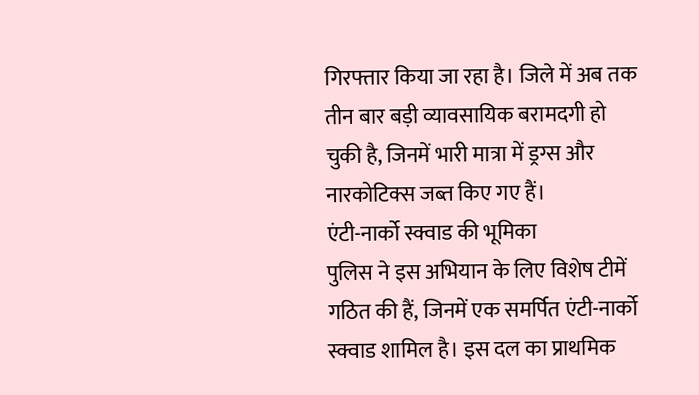गिरफ्तार किया जा रहा है। जिले में अब तक तीन बार बड़ी व्यावसायिक बरामदगी हो चुकी है, जिनमें भारी मात्रा में ड्रग्स और नारकोटिक्स जब्त किए गए हैं।
एंटी-नार्को स्क्वाड की भूमिका
पुलिस ने इस अभियान के लिए विशेष टीमें गठित की हैं, जिनमें एक समर्पित एंटी-नार्को स्क्वाड शामिल है। इस दल का प्राथमिक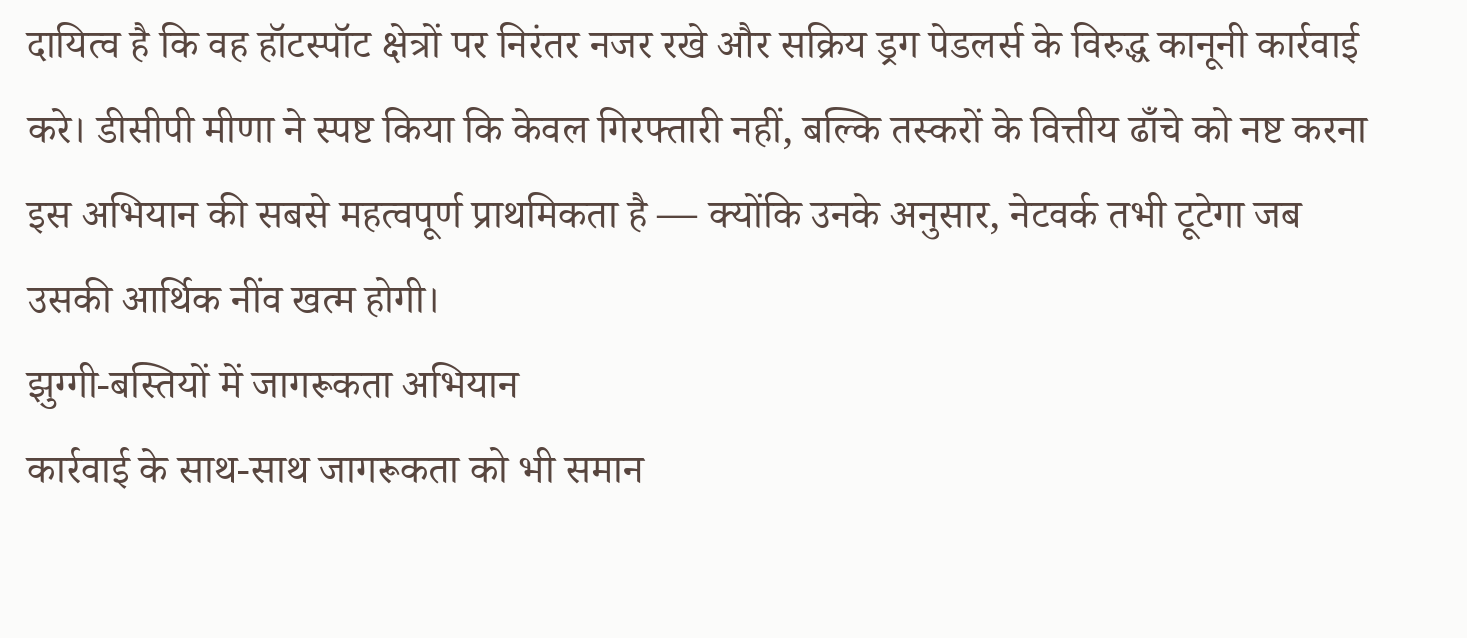दायित्व है कि वह हॉटस्पॉट क्षेत्रों पर निरंतर नजर रखे और सक्रिय ड्रग पेडलर्स के विरुद्ध कानूनी कार्रवाई करे। डीसीपी मीणा ने स्पष्ट किया कि केवल गिरफ्तारी नहीं, बल्कि तस्करों के वित्तीय ढाँचे को नष्ट करना इस अभियान की सबसे महत्वपूर्ण प्राथमिकता है — क्योंकि उनके अनुसार, नेटवर्क तभी टूटेगा जब उसकी आर्थिक नींव खत्म होगी।
झुग्गी-बस्तियों में जागरूकता अभियान
कार्रवाई के साथ-साथ जागरूकता को भी समान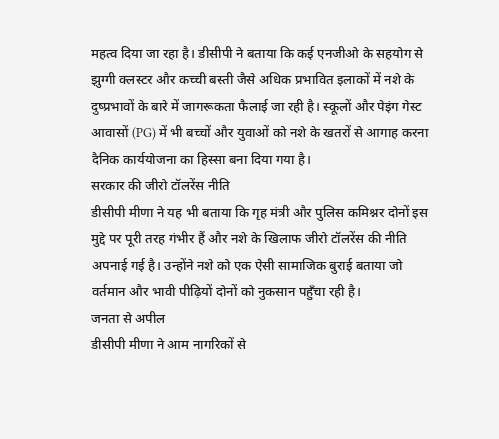महत्व दिया जा रहा है। डीसीपी ने बताया कि कई एनजीओ के सहयोग से झुग्गी क्लस्टर और कच्ची बस्ती जैसे अधिक प्रभावित इलाकों में नशे के दुष्प्रभावों के बारे में जागरूकता फैलाई जा रही है। स्कूलों और पेइंग गेस्ट आवासों (PG) में भी बच्चों और युवाओं को नशे के खतरों से आगाह करना दैनिक कार्ययोजना का हिस्सा बना दिया गया है।
सरकार की जीरो टॉलरेंस नीति
डीसीपी मीणा ने यह भी बताया कि गृह मंत्री और पुलिस कमिश्नर दोनों इस मुद्दे पर पूरी तरह गंभीर हैं और नशे के खिलाफ जीरो टॉलरेंस की नीति अपनाई गई है। उन्होंने नशे को एक ऐसी सामाजिक बुराई बताया जो वर्तमान और भावी पीढ़ियों दोनों को नुकसान पहुँचा रही है।
जनता से अपील
डीसीपी मीणा ने आम नागरिकों से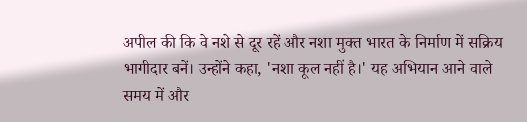अपील की कि वे नशे से दूर रहें और नशा मुक्त भारत के निर्माण में सक्रिय भागीदार बनें। उन्होंने कहा, 'नशा कूल नहीं है।' यह अभियान आने वाले समय में और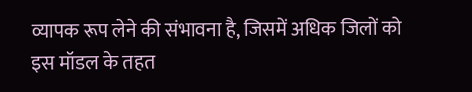व्यापक रूप लेने की संभावना है, जिसमें अधिक जिलों को इस मॉडल के तहत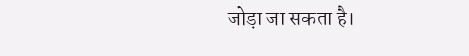जोड़ा जा सकता है।